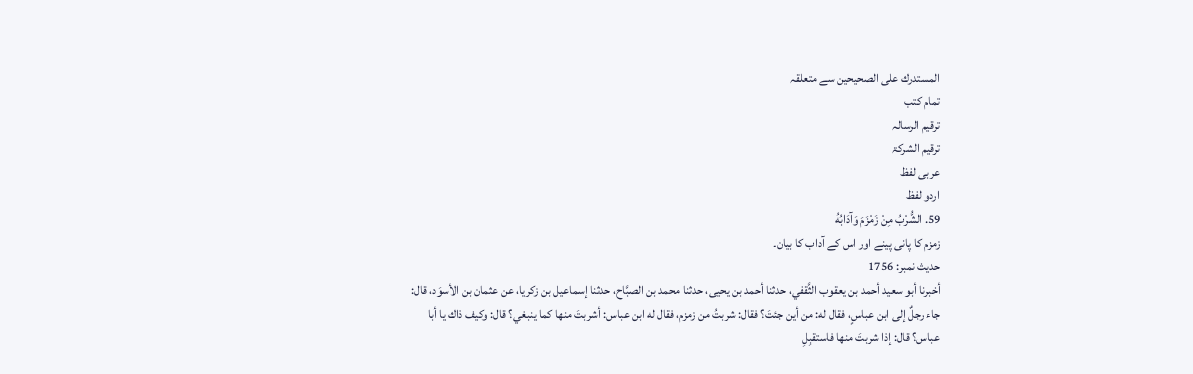المستدرك على الصحيحين سے متعلقہ
تمام کتب
ترقیم الرسالہ
ترقيم الشرکۃ
عربی لفظ
اردو لفظ
59. الشُّرْبُ مِنْ زَمْزَمَ وَآدَابُهُ
زمزم کا پانی پینے اور اس کے آداب کا بیان۔
حدیث نمبر: 1756
أخبرنا أبو سعيد أحمد بن يعقوب الثَّقفي، حدثنا أحمد بن يحيى، حدثنا محمد بن الصبَّاح، حدثنا إسماعيل بن زكريا، عن عثمان بن الأسوَد، قال: جاء رجلٌ إلى ابن عباسٍ، فقال له: من أين جئتَ؟ فقال: شربتُ من زمزم، فقال له ابن عباس: أشربتَ منها كما ينبغي؟ قال: وكيف ذاك يا أبا عباس؟ قال: إذا شربتَ منها فاستقبِلِ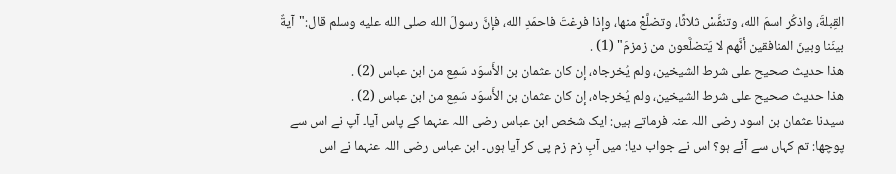القِبلةَ، واذكُر اسمَ الله، وتنفَّسْ ثلاثًا، وتضلَّعْ منها، وإذا فرغتَ فاحمَدِ الله، فإنَّ رسولَ الله صلى الله عليه وسلم قال:"آيةٌ بينَنا وبينَ المنافقين أنَّهم لا يَتضلَّعون من زمزمَ" (1) .
هذا حديث صحيح على شرط الشيخين، ولم يُخرجاه، إن كان عثمان بن الأَسوَد سَمِع من ابن عباس (2) .
هذا حديث صحيح على شرط الشيخين، ولم يُخرجاه، إن كان عثمان بن الأَسوَد سَمِع من ابن عباس (2) .
سیدنا عثمان بن اسود رضی اللہ عنہ فرماتے ہیں: ایک شخص ابن عباس رضی اللہ عنہما کے پاس آیا۔ آپ نے اس سے پوچھا: تم کہاں سے آئے ہو؟ اس نے جواب دیا: میں آبِ زم زم پی کر آیا ہوں۔ ابن عباس رضی اللہ عنہما نے اس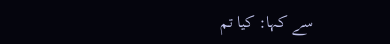سے کہا: کیا تم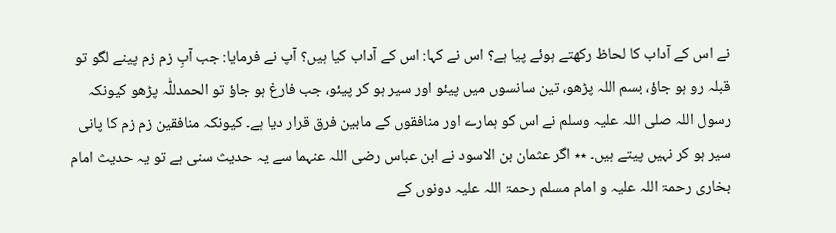نے اس کے آداب کا لحاظ رکھتے ہوئے پیا ہے؟ اس نے کہا: اس کے آداب کیا ہیں؟ آپ نے فرمایا: جب آبِ زم زم پینے لگو تو قبلہ رو ہو جاؤ، بسم اللہ پڑھو، تین سانسوں میں پیئو اور سیر ہو کر پیئو، جب فارغ ہو جاؤ تو الحمدللّٰہ پڑھو کیونکہ رسول اللہ صلی اللہ علیہ وسلم نے اس کو ہمارے اور منافقوں کے مابین فرق قرار دیا ہے۔ کیونکہ منافقین زم زم کا پانی سیر ہو کر نہیں پیتے ہیں۔ ٭٭ اگر عثمان بن الاسود نے ابن عباس رضی اللہ عنہما سے یہ حدیث سنی ہے تو یہ حدیث امام بخاری رحمۃ اللہ علیہ و امام مسلم رحمۃ اللہ علیہ دونوں کے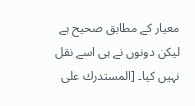معیار کے مطابق صحیح ہے لیکن دونوں نے ہی اسے نقل نہیں کیا۔ [المستدرك على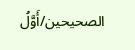الصحيحين/أَوَّلُ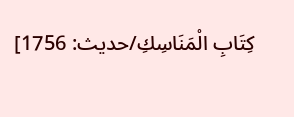كِتَابِ الْمَنَاسِكِ/حدیث: 1756]